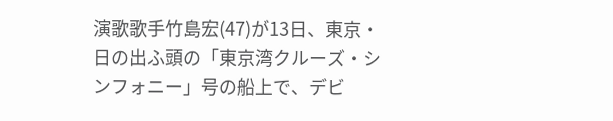演歌歌手竹島宏(47)が13日、東京・日の出ふ頭の「東京湾クルーズ・シンフォニー」号の船上で、デビ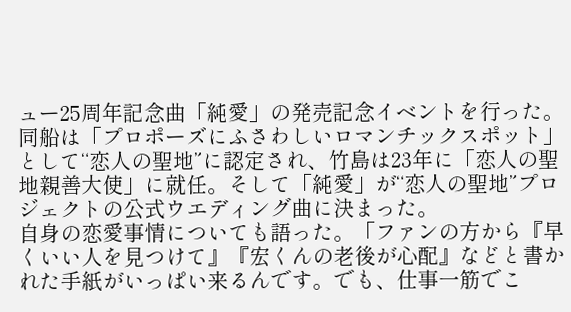ュー25周年記念曲「純愛」の発売記念イベントを行った。
同船は「プロポーズにふさわしいロマンチックスポット」として“恋人の聖地”に認定され、竹島は23年に「恋人の聖地親善大使」に就任。そして「純愛」が“恋人の聖地”プロジェクトの公式ウエディング曲に決まった。
自身の恋愛事情についても語った。「ファンの方から『早くいい人を見つけて』『宏くんの老後が心配』などと書かれた手紙がいっぱい来るんです。でも、仕事一筋でこ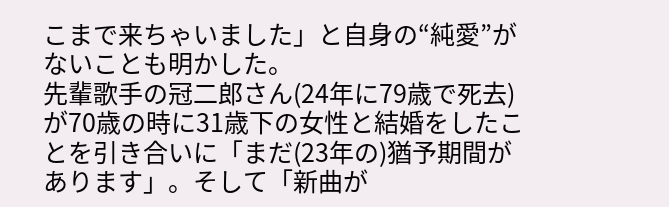こまで来ちゃいました」と自身の“純愛”がないことも明かした。
先輩歌手の冠二郎さん(24年に79歳で死去)が70歳の時に31歳下の女性と結婚をしたことを引き合いに「まだ(23年の)猶予期間があります」。そして「新曲が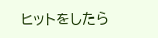ヒットをしたら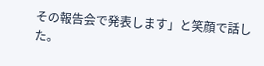その報告会で発表します」と笑顔で話した。